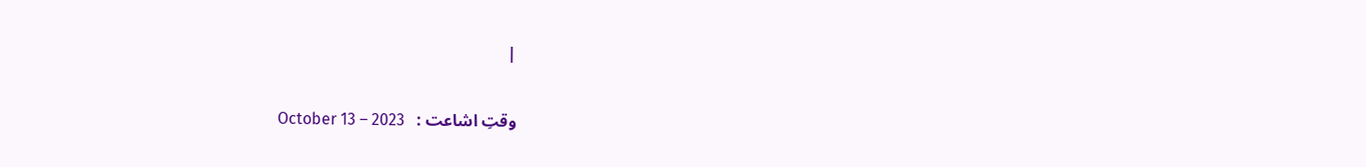|

وقتِ اشاعت :   October 13 – 2023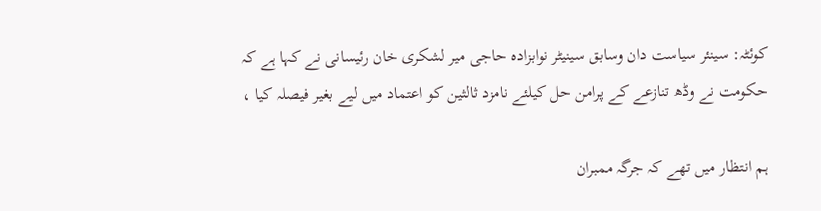کوئٹہ: سینئر سیاست دان وسابق سینیٹر نوابزادہ حاجی میر لشکری خان رئیسانی نے کہا ہے کہ حکومت نے وڈھ تنازعے کے پرامن حل کیلئے نامزد ثالثین کو اعتماد میں لیے بغیر فیصلہ کیا ،

ہم انتظار میں تھے کہ جرگہ ممبران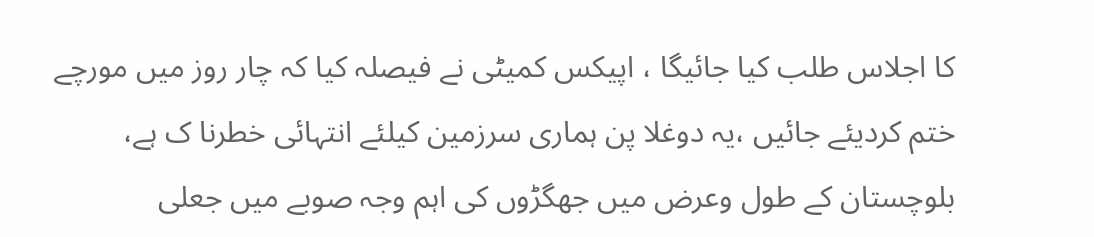کا اجلاس طلب کیا جائیگا ، اپیکس کمیٹی نے فیصلہ کیا کہ چار روز میں مورچے ختم کردیئے جائیں ،یہ دوغلا پن ہماری سرزمین کیلئے انتہائی خطرنا ک ہے، بلوچستان کے طول وعرض میں جھگڑوں کی اہم وجہ صوبے میں جعلی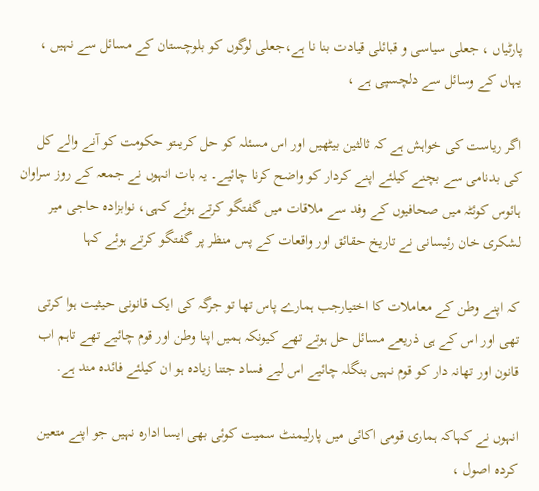پارٹیاں ، جعلی سیاسی و قبائلی قیادت بنا نا ہے،جعلی لوگوں کو بلوچستان کے مسائل سے نہیں ، یہاں کے وسائل سے دلچسپی ہے ،

اگر ریاست کی خواہش ہے کہ ثالثین بیٹھیں اور اس مسئلہ کو حل کریںتو حکومت کو آنے والے کل کی بدنامی سے بچنے کیلئے اپنے کردار کو واضح کرنا چائیے۔ یہ بات انہوں نے جمعہ کے روز سراوان ہائوس کوئٹہ میں صحافیوں کے وفد سے ملاقات میں گفتگو کرتے ہوئے کہی، نوابزادہ حاجی میر لشکری خان رئیسانی نے تاریخ حقائق اور واقعات کے پس منظر پر گفتگو کرتے ہوئے کہا

کہ اپنے وطن کے معاملات کا اختیارجب ہمارے پاس تھا تو جرگہ کی ایک قانونی حیثیت ہوا کرتی تھی اور اس کے ہی ذریعے مسائل حل ہوتے تھے کیونکہ ہمیں اپنا وطن اور قوم چائیے تھے تاہم اب قانون اور تھانہ دار کو قوم نہیں بنگلہ چائیے اس لیے فساد جتنا زیادہ ہو ان کیلئے فائدہ مند ہے.

انہوں نے کہاکہ ہماری قومی اکائی میں پارلیمنٹ سمیت کوئی بھی ایسا ادارہ نہیں جو اپنے متعین کردہ اصول ،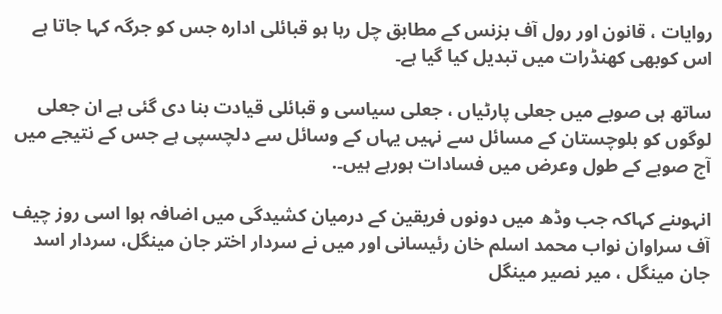روایات ، قانون اور رول آف بزنس کے مطابق چل رہا ہو قبائلی ادارہ جس کو جرگہ کہا جاتا ہے اس کوبھی کھنڈرات میں تبدیل کیا گیا ہے۔

ساتھ ہی صوبے میں جعلی پارٹیاں ، جعلی سیاسی و قبائلی قیادت بنا دی گئی ہے ان جعلی لوگوں کو بلوچستان کے مسائل سے نہیں یہاں کے وسائل سے دلچسپی ہے جس کے نتیجے میں آج صوبے کے طول وعرض میں فسادات ہورہے ہیں۔.

انہوںنے کہاکہ جب وڈھ میں دونوں فریقین کے درمیان کشیدگی میں اضافہ ہوا اسی روز چیف آف سراوان نواب محمد اسلم خان رئیسانی اور میں نے سردار اختر جان مینگل، سردار اسد جان مینگل ، میر نصیر مینگل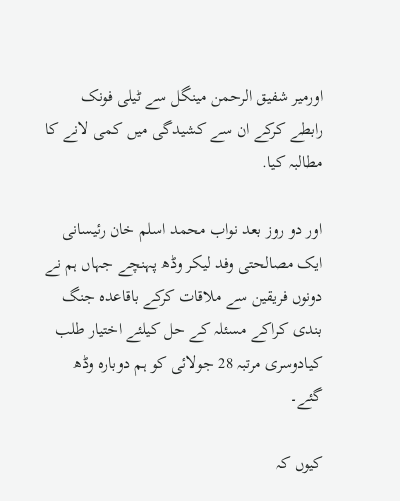اورمیر شفیق الرحمن مینگل سے ٹیلی فونک رابطے کرکے ان سے کشیدگی میں کمی لانے کا مطالبہ کیا.

اور دو روز بعد نواب محمد اسلم خان رئیسانی ایک مصالحتی وفد لیکر وڈھ پہنچے جہاں ہم نے دونوں فریقین سے ملاقات کرکے باقاعدہ جنگ بندی کراکے مسئلہ کے حل کیلئے اختیار طلب کیادوسری مرتبہ 28 جولائی کو ہم دوبارہ وڈھ گئے۔

کیوں کہ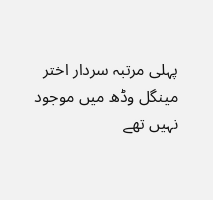پہلی مرتبہ سردار اختر مینگل وڈھ میں موجود نہیں تھے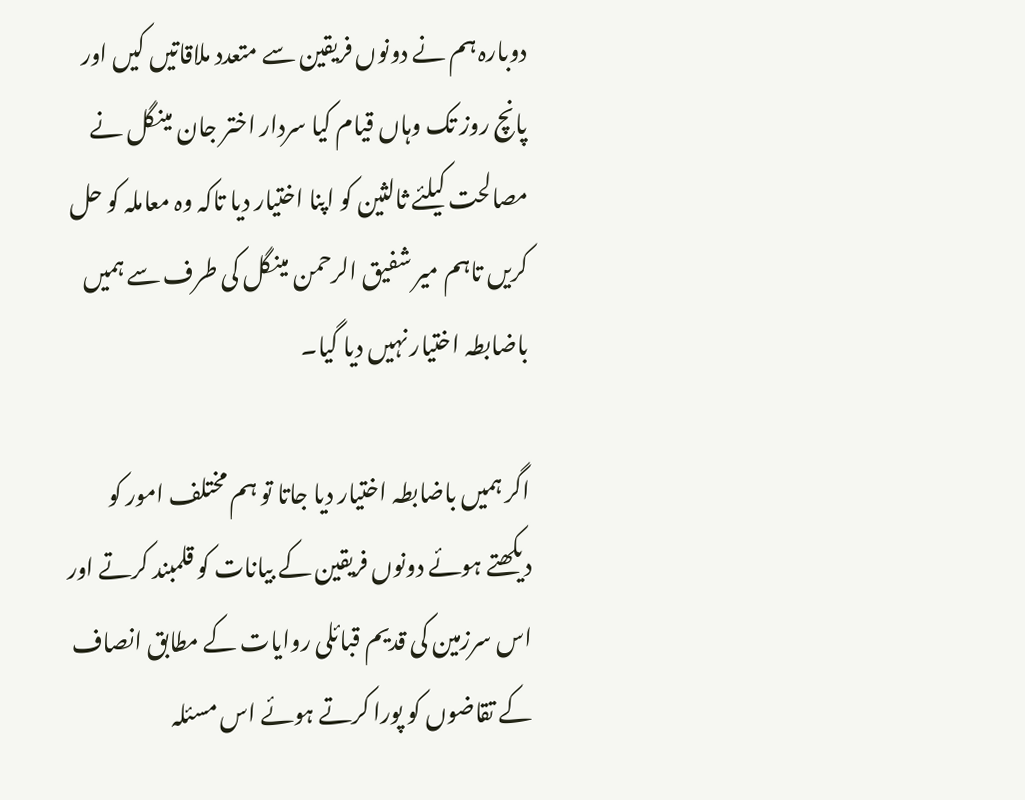دوبارہ ہم نے دونوں فریقین سے متعدد ملاقاتیں کیں اور پانچ روز تک وہاں قیام کیا سردار اختر جان مینگل نے مصالحت کیلئے ثالثین کو اپنا اختیار دیا تاکہ وہ معاملہ کو حل کریں تاہم میر شفیق الرحمن مینگل کی طرف سے ہمیں باضابطہ اختیار نہیں دیا گیا۔

اگر ہمیں باضابطہ اختیار دیا جاتا تو ہم مختلف امور کو دیکھتے ہوئے دونوں فریقین کے بیانات کو قلمبند کرتے اور اس سرزمین کی قدیم قبائلی روایات کے مطابق انصاف کے تقاضوں کو پورا کرتے ہوئے اس مسئلہ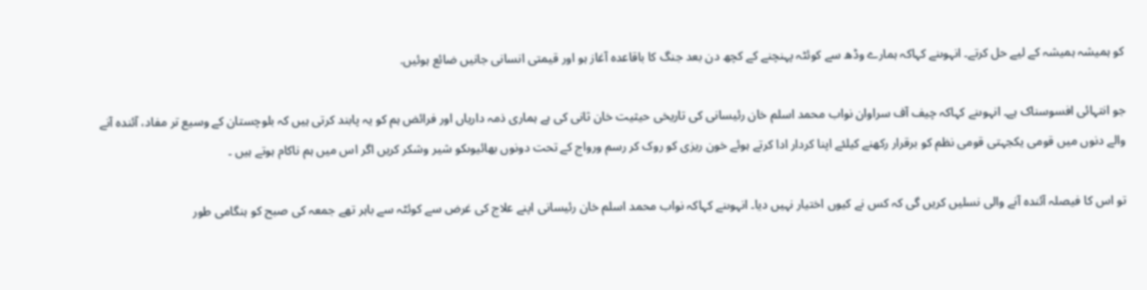کو ہمیشہ ہمیشہ کے لیے حل کرتے۔ انہوںنے کہاکہ ہمارے وڈھ سے کوئٹہ پہنچنے کے کچھ دن بعد جنگ کا باقاعدہ آغاز ہو اور قیمتی انسانی جانیں ضائع ہوئیں.

جو انتہائی افسوسناک ہے۔ انہوںنے کہاکہ چیف آف سراوان نواب محمد اسلم خان رئیسانی کی تاریخی حیثیت خان ثانی کی ہے ہماری ذمہ داریاں اور فرائض ہم کو یہ پابند کرتی ہیں کہ بلوچستان کے وسیع تر مفاد، آئندہ آنے والے دنوں میں قومی یکجہتی قومی نظم کو برقرار رکھنے کیلئے اپنا کردار ادا کرتے ہوئے خون ریزی کو روک کر رسم ورواج کے تحت دونوں بھائیوںکو شیر وشکر کریں اگر اس میں ہم ناکام ہوتے ہیں ۔

تو اس کا فیصلہ آئندہ آنے والی نسلیں کریں گی کہ کس نے کیوں اختیار نہیں دیا۔ انہوںنے کہاکہ نواب محمد اسلم خان رئیسانی اپنے علاج کی غرض سے کوئٹہ سے باہر تھے جمعہ کی صبح کو ہنگامی طور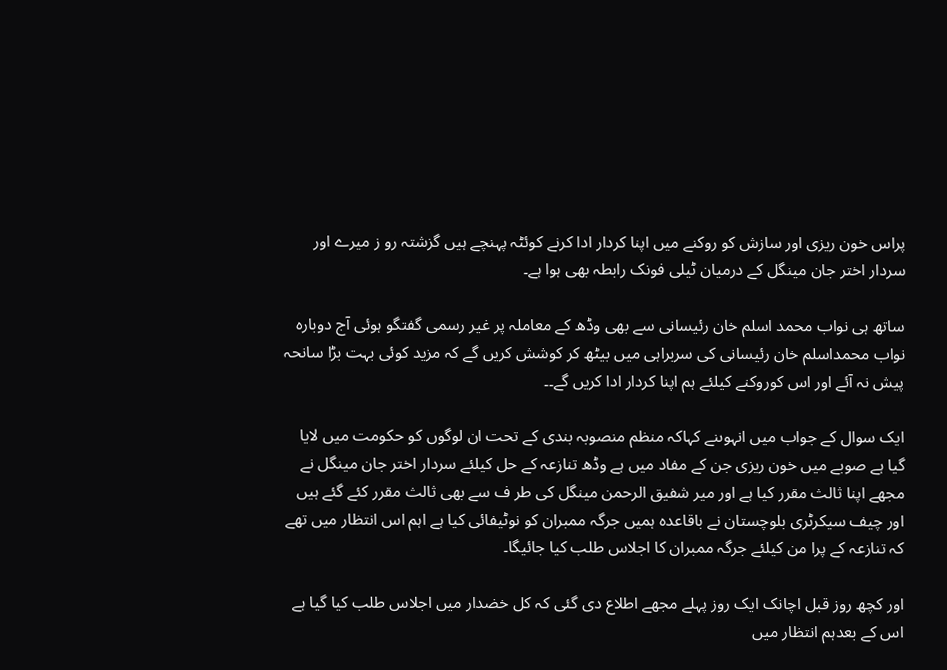پراس خون ریزی اور سازش کو روکنے میں اپنا کردار ادا کرنے کوئٹہ پہنچے ہیں گزشتہ رو ز میرے اور سردار اختر جان مینگل کے درمیان ٹیلی فونک رابطہ بھی ہوا ہے۔

ساتھ ہی نواب محمد اسلم خان رئیسانی سے بھی وڈھ کے معاملہ پر غیر رسمی گفتگو ہوئی آج دوبارہ نواب محمداسلم خان رئیسانی کی سربراہی میں بیٹھ کر کوشش کریں گے کہ مزید کوئی بہت بڑا سانحہ پیش نہ آئے اور اس کوروکنے کیلئے ہم اپنا کردار ادا کریں گے۔۔

ایک سوال کے جواب میں انہوںنے کہاکہ منظم منصوبہ بندی کے تحت ان لوگوں کو حکومت میں لایا گیا ہے صوبے میں خون ریزی جن کے مفاد میں ہے وڈھ تنازعہ کے حل کیلئے سردار اختر جان مینگل نے مجھے اپنا ثالث مقرر کیا ہے اور میر شفیق الرحمن مینگل کی طر ف سے بھی ثالث مقرر کئے گئے ہیں اور چیف سیکرٹری بلوچستان نے باقاعدہ ہمیں جرگہ ممبران کو نوٹیفائی کیا ہے اہم اس انتظار میں تھے کہ تنازعہ کے پرا من کیلئے جرگہ ممبران کا اجلاس طلب کیا جائیگا۔

اور کچھ روز قبل اچانک ایک روز پہلے مجھے اطلاع دی گئی کہ کل خضدار میں اجلاس طلب کیا گیا ہے اس کے بعدہم انتظار میں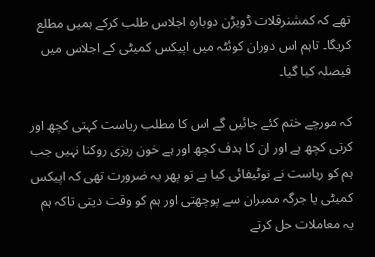تھے کہ کمشنرقلات ڈویڑن دوبارہ اجلاس طلب کرکے ہمیں مطلع کریگا۔ تاہم اس دوران کوئٹہ میں اپیکس کمیٹی کے اجلاس میں فیصلہ کیا گیا۔

کہ مورچے ختم کئے جائیں گے اس کا مطلب ریاست کہتی کچھ اور کرتی کچھ ہے اور ان کا ہدف کچھ اور ہے خون ریزی روکنا نہیں جب ہم کو ریاست نے نوٹیفائی کیا ہے تو پھر یہ ضرورت تھی کہ اپیکس کمیٹی یا جرگہ ممبران سے پوچھتی اور ہم کو وقت دیتی تاکہ ہم یہ معاملات حل کرتے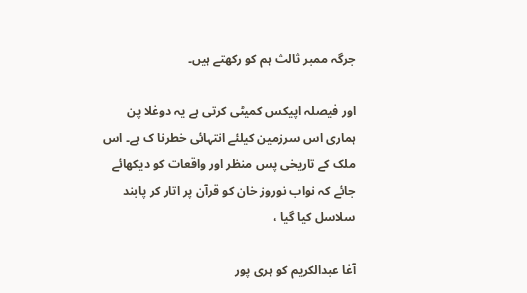جرگہ ممبر ثالث ہم کو رکھتے ہیں۔

اور فیصلہ اپیکس کمیٹی کرتی ہے یہ دوغلا پن ہماری اس سرزمین کیلئے انتہائی خطرنا ک ہے۔ اس ملک کے تاریخی پس منظر اور واقعات کو دیکھائے جائے کہ نواب نوروز خان کو قرآن پر اتار کر پابند سلاسل کیا گیا ،

آغا عبدالکریم کو ہری پور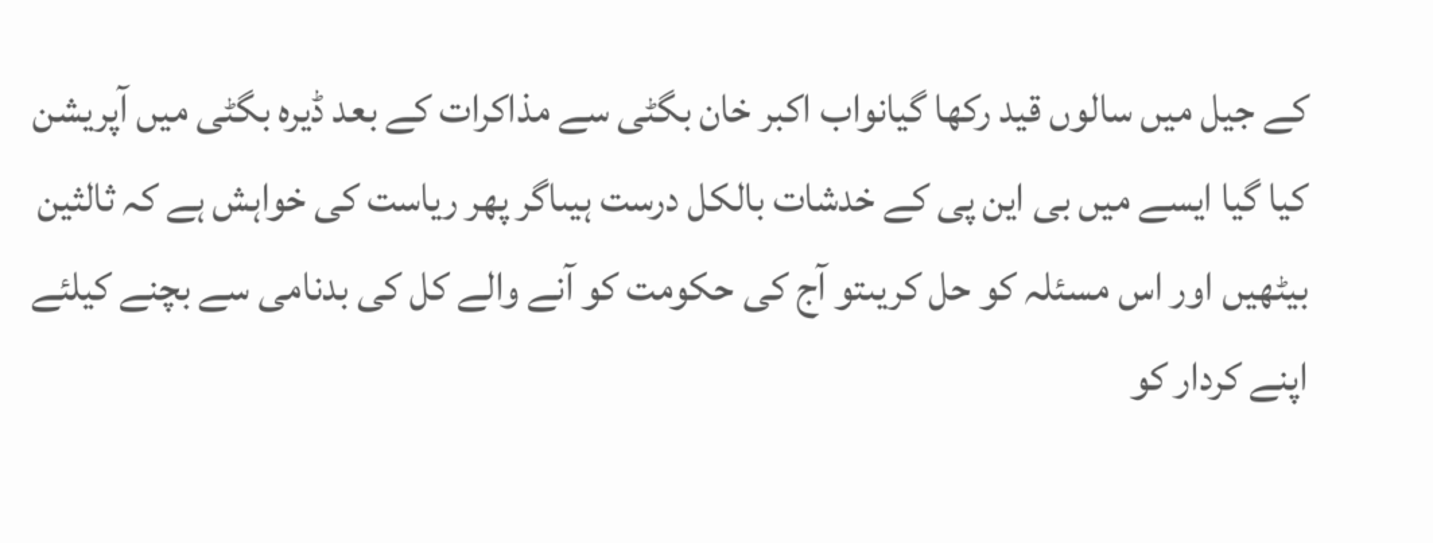کے جیل میں سالوں قید رکھا گیانواب اکبر خان بگٹی سے مذاکرات کے بعد ڈیرہ بگٹی میں آپریشن کیا گیا ایسے میں بی این پی کے خدشات بالکل درست ہیںاگر پھر ریاست کی خواہش ہے کہ ثالثین بیٹھیں اور اس مسئلہ کو حل کریںتو آج کی حکومت کو آنے والے کل کی بدنامی سے بچنے کیلئے اپنے کردار کو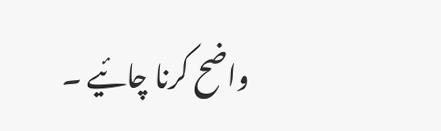واضح کرنا چائیے ۔